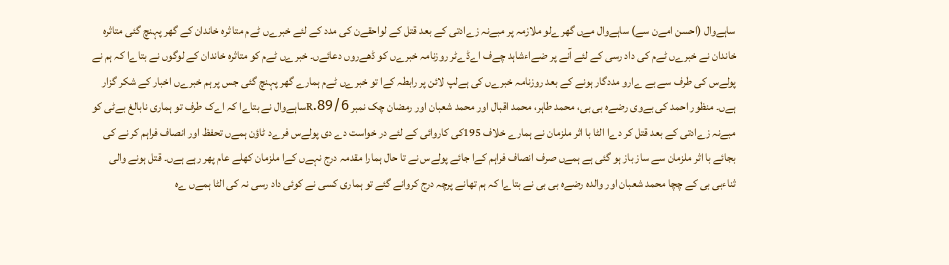ساہےوال (احسن امےن سے) ساہےوال مےں گھرےلو ملازمہ پر مبےنہ زےادتی کے بعد قتل کے لواحقےن کی مدد کے لئے خبرےں ٹےم متا ثرہ خاندان کے گھر پہنچ گئی متاثرہ خاندان نے خبرےں ٹےم کی داد رسی کے لئے آنے پر ضےاءشاہد چےف اےڈےٹر روزنامہ خبرےں کو ڈھےروں دعائےں۔ خبرےں ٹےم کو متاثرہ خاندان کے لوگوں نے بتاےا کہ ہم نے پولےس کی طرف سے بے ےارو مددگار ہونے کے بعد روزنامہ خبرےں کی ہےلپ لائن پر رابطہ کےا تو خبرےں ٹےم ہمارے گھر پہنچ گئی جس پر ہم خبرےں اخبار کے شکر گزار ہےں۔ منظور احمد کی بےوی رضےہ بی بی، محمد طاہر، محمد اقبال اور محمد شعبان اور رمضان چک نمبر 89/6.Rساہےوال نے بتاےا کہ اےک طرف تو ہماری نابالغ بےٹی کو مبےنہ زےادتی کے بعد قتل کر دےا الٹا با اثر ملزمان نے ہمارے خلاف 195کی کاروائی کے لئے در خواست دے دی پولےس فرےد ٹاؤن ہمےں تحفظ اور انصاف فراہم کر نے کی بجائے با اثر ملزمان سے ساز باز ہو گئی ہے ہمےں صرف انصاف فراہم کےا جائے پولےس نے تا حال ہمارا مقدمہ درج نہےں کےا ملزمان کھلے عام پھر رہے ہےں۔ قتل ہونے والی ثناءبی بی کے چچا محمد شعبان اور والدہ رضےہ بی بی نے بتاےا کہ ہم تھانے پرچہ درج کروانے گئے تو ہماری کسی نے کوئی داد رسی نہ کی الٹا ہمےں ےہ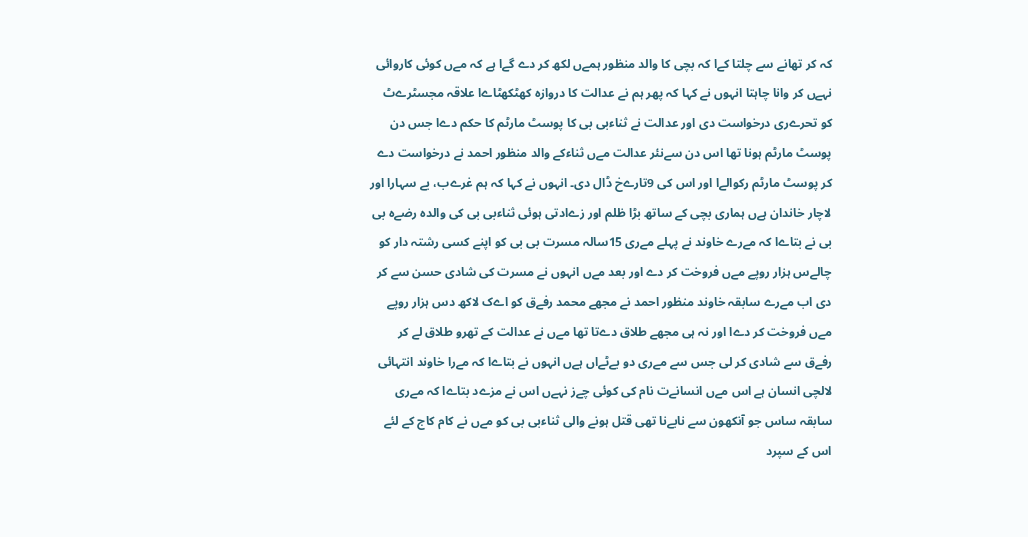کہ کر تھانے سے چلتا کےا کہ بچی کا والد منظور ہمےں لکھ کر دے گےا ہے کہ مےں کوئی کاروائی نہےں کر وانا چاہتا انہوں نے کہا کہ پھر ہم نے عدالت کا دروازہ کھٹکھٹاےا علاقہ مجسٹرےٹ کو تحرےری درخواست دی اور عدالت نے ثناءبی بی کا پوسٹ مارٹم کا حکم دےا جس دن پوسٹ مارٹم ہونا تھا اس دن سےنئر عدالت مےں ثناءکے والد منظور احمد نے درخواست دے کر پوسٹ مارٹم رکوالےا اور اس کی 9تارےخ ڈال دی۔ انہوں نے کہا کہ ہم غرےب، بے سہارا اور لاچار خاندان ہےں ہماری بچی کے ساتھ بڑا ظلم اور زےادتی ہوئی ثناءبی بی کی والدہ رضےہ بی بی نے بتاےا کہ مےرے خاوند نے پہلے مےری 15سالہ مسرت بی بی کو اپنے کسی رشتہ دار کو چالےس ہزار روپے مےں فروخت کر دے اور بعد مےں انہوں نے مسرت کی شادی حسن سے کر دی اب مےرے سابقہ خاوند منظور احمد نے مجھے محمد رفےق کو اےک لاکھ دس ہزار روپے مےں فروخت کر دےا اور نہ ہی مجھے طلاق دےتا تھا مےں نے عدالت کے تھرو طلاق لے کر رفےق سے شادی کر لی جس سے مےری دو بےٹےاں ہےں انہوں نے بتاےا کہ مےرا خاوند انتہائی لالچی انسان ہے اس مےں انسانےت نام کی کوئی چےز نہےں اس نے مزےد بتاےا کہ مےری سابقہ ساس جو آنکھون سے نابےنا تھی قتل ہونے والی ثناءبی بی کو مےں نے کام کاج کے لئے اس کے سپرد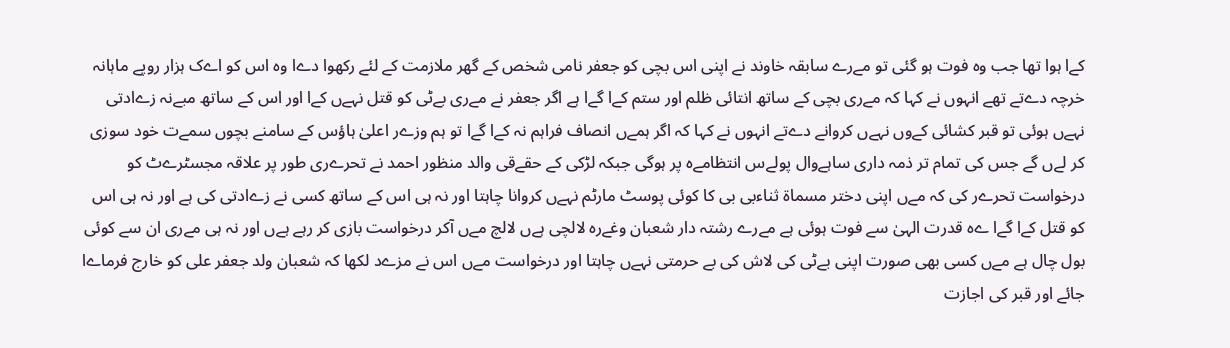کےا ہوا تھا جب وہ فوت ہو گئی تو مےرے سابقہ خاوند نے اپنی اس بچی کو جعفر نامی شخص کے گھر ملازمت کے لئے رکھوا دےا وہ اس کو اےک ہزار روپے ماہانہ خرچہ دےتے تھے انہوں نے کہا کہ مےری بچی کے ساتھ انتائی ظلم اور ستم کےا گےا ہے اگر جعفر نے مےری بےٹی کو قتل نہےں کےا اور اس کے ساتھ مبےنہ زےادتی نہےں ہوئی تو قبر کشائی کےوں نہےں کروانے دےتے انہوں نے کہا کہ اگر ہمےں انصاف فراہم نہ کےا گےا تو ہم وزےر اعلیٰ ہاؤس کے سامنے بچوں سمےت خود سوزی کر لےں گے جس کی تمام تر ذمہ داری ساہےوال پولےس انتظامےہ پر ہوگی جبکہ لڑکی کے حقےقی والد منظور احمد نے تحرےری طور پر علاقہ مجسٹرےٹ کو درخواست تحرےر کی کہ مےں اپنی دختر مسماة ثناءبی بی کا کوئی پوسٹ مارٹم نہےں کروانا چاہتا اور نہ ہی اس کے ساتھ کسی نے زےادتی کی ہے اور نہ ہی اس کو قتل کےا گےا ےہ قدرت الہیٰ سے فوت ہوئی ہے مےرے رشتہ دار شعبان وغےرہ لالچی ہےں لالچ مےں آکر درخواست بازی کر رہے ہےں اور نہ ہی مےری ان سے کوئی بول چال ہے مےں کسی بھی صورت اپنی بےٹی کی لاش کی بے حرمتی نہےں چاہتا اور درخواست مےں اس نے مزےد لکھا کہ شعبان ولد جعفر علی کو خارج فرماےا جائے اور قبر کی اجازت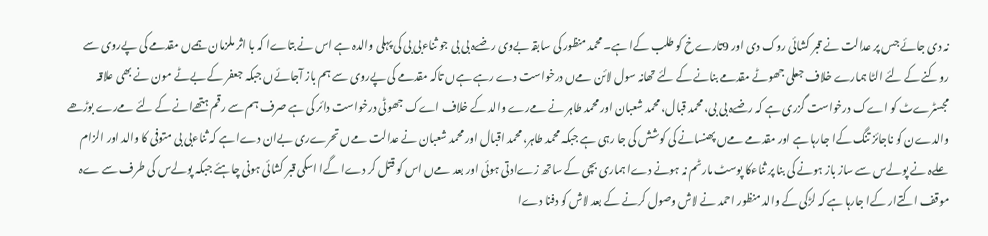نہ دی جائے جس پر عدالت نے قبر کشائی روک دی اور 9تارےخ کو طلب کےا ہے۔ محمد منظور کی سابقہ بےوی رضےہ بی بی جو ثناءبی بی کی پہلی والدہ ہے اس نے بتاےا کہ با اثر ملزمان ہمےں مقدمے کی پےروی سے روکنے کے لئے الٹا ہمارے خلاف جعلی جھوٹے مقدمے بنانے کے لئے تھانہ سول لائن مےں درخواست دے رہے ہےں تاکہ مقدمے کی پےروی سے ہم باز آجائےں جبکہ جعفر کے بےٹے مون نے بھی علاقہ مجسٹرےٹ کو اےک درخواست گزری ہے کہ رضےہ بی بی، محمد قبال، محمد شعبان اور محمد طاہر نے مےرے والد کے خلاف اےک جھوٹی درخواست دائر کی ہے صرف ہم سے رقم ہتھےانے کے لئے مےرے بوڑھے والدےن کو ناجائز تنگ کےا جارہا ہے اور مقدمے مےں پھنسانے کی کوشش کی جا رہی ہے جبکہ محمد طاہر، محمد اقبال اور محمد شعبان نے عدالت مےں تحرےری بےان دےا ہے کہ ثناءبی بی متوفی کا والد اور الزام علےہ نے پولےس سے ساز باز ہونے کی بنا پر ثناءکا پوسٹ مارٹم نہ ہونے دےا ہماری بچی کے ساتھ زےادتی ہوئی اور بعد مےں اس کو قتل کر دےا گےا اسکی قبر کشائی ہونی چاہئے جبکہ پولےس کی طرف سے ےہ موقف اکتےار کےا جارہا ہے کہ لڑکی کے والد منظور احمد نے لاش وصول کرنے کے بعد لاش کو دفنا دےا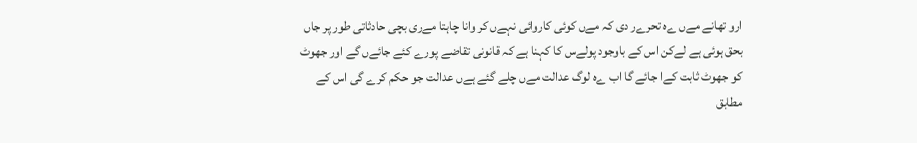ارو تھانے مےں ےہ تحرےر دی کہ مےں کوئی کاروائی نہےں کر وانا چاہتا مےری بچی حادثاتی طور پر جاں بحق ہوئی ہے لےکن اس کے باوجود پولےس کا کہنا ہے کہ قانونی تقاضے پورے کئے جائےں گے اور جھوٹ کو جھوٹ ثابت کےا جائے گا اب ےہ لوگ عدالت مےں چلے گئے ہےں عدالت جو حکم کرے گی اس کے مطابق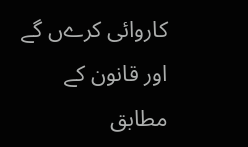کاروائی کرےں گے اور قانون کے مطابق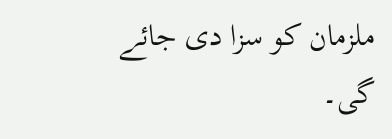ملزمان کو سزا دی جائے گی۔